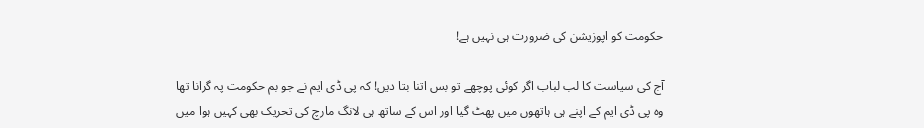حکومت کو اپوزیشن کی ضرورت ہی نہیں ہے!

آج کی سیاست کا لب لباب اگر کوئی پوچھے تو بس اتنا بتا دیں! کہ پی ڈی ایم نے جو بم حکومت پہ گرانا تھا وہ پی ڈی ایم کے اپنے ہی ہاتھوں میں پھٹ گیا اور اس کے ساتھ ہی لانگ مارچ کی تحریک بھی کہیں ہوا میں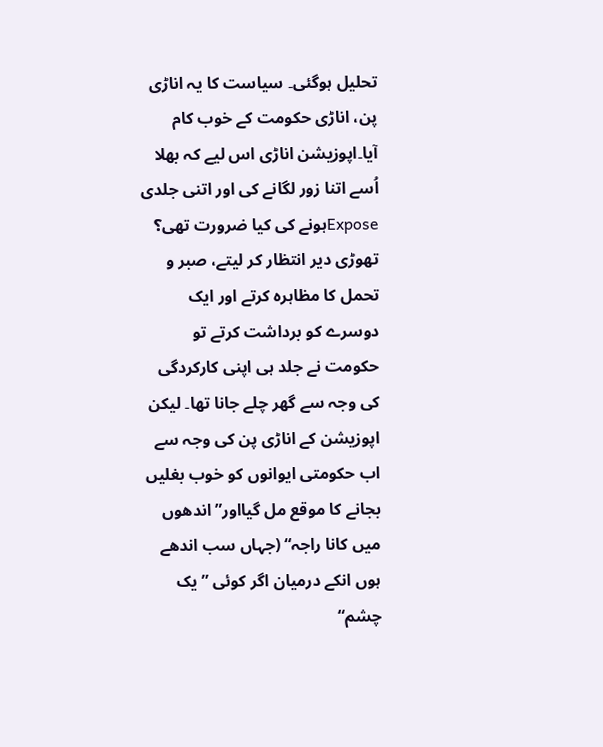تحلیل ہوگئی۔ سیاست کا یہ اناڑی پن، اناڑی حکومت کے خوب کام آیا۔اپوزیشن اناڑی اس لیے کہ بھلا اُسے اتنا زور لگانے کی اور اتنی جلدی Exposeہونے کی کیا ضرورت تھی؟ تھوڑی دیر انتظار کر لیتے، صبر و تحمل کا مظاہرہ کرتے اور ایک دوسرے کو برداشت کرتے تو حکومت نے جلد ہی اپنی کارکردگی کی وجہ سے گھر چلے جانا تھا۔ لیکن اپوزیشن کے اناڑی پن کی وجہ سے اب حکومتی ایوانوں کو خوب بغلیں بجانے کا موقع مل گیااور” اندھوں میں کانا راجہ“ (جہاں سب اندھے ہوں انکے درمیان اگر کوئی ”یک چشم“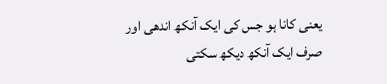یعنی کانا ہو جس کی ایک آنکھ اندھی اور صرف ایک آنکھ دیکھ سکتی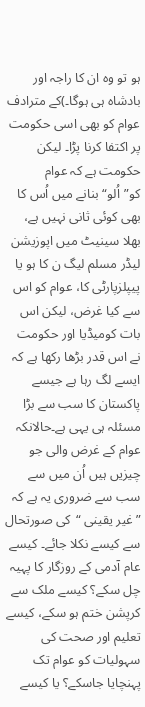ہو تو وہ ان کا راجہ اور بادشاہ ہی ہوگا۔)کے مترادف عوام کو بھی اسی حکومت پر اکتفا کرنا پڑا۔ لیکن حکومت ہے کہ عوام کو”اُلو“ بنانے میں اُس کا بھی کوئی ثانی نہیں ہے، بھلا سینیٹ میں اپوزیشن لیڈر مسلم لیگ ن کا ہو یا پیپلزپارٹی کا، عوام کو اس سے کیا غرض، لیکن اس بات کومیڈیا اور حکومت نے اس قدر بڑھا رکھا ہے کہ ایسے لگ رہا ہے جیسے پاکستان کا سب سے بڑا مسئلہ ہی یہی ہے۔حالانکہ عوام کے غرض والی جو چیزیں ہیں اُن میں سے سب سے ضروری یہ ہے کہ ”غیر یقینی “کی صورتحال سے کیسے نکلا جائے۔ کیسے عام آدمی کے روزگار کا پہیہ چل سکے؟ کیسے ملک سے کرپشن ختم ہو سکے، کیسے تعلیم اور صحت کی سہولیات کو عوام تک پہنچایا جاسکے؟ یا کیسے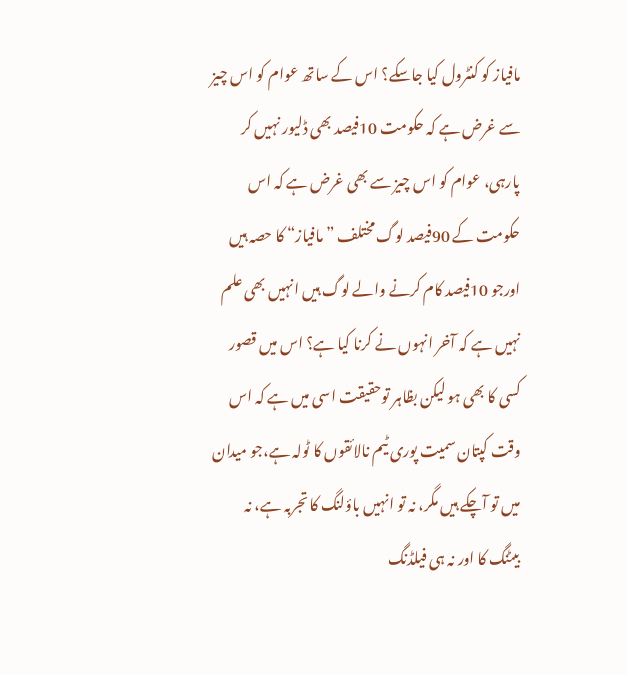مافیاز کو کنٹرول کیا جاسکے؟ اس کے ساتھ عوام کو اس چیز سے غرض ہے کہ حکومت 10فیصد بھی ڈلیور نہیں کر پارہی، عوام کو اس چیز سے بھی غرض ہے کہ اس حکومت کے 90فیصد لوگ مختلف ” مافیاز“ کا حصہ ہیں اورجو 10فیصد کام کرنے والے لوگ ہیں انہیں بھی علم نہیں ہے کہ آخر انہوں نے کرنا کیا ہے؟ اس میں قصور کسی کا بھی ہو لیکن بظاہر توحقیقت اسی میں ہے کہ اس وقت کپتان سمیت پوری ٹیم نالائقوں کا ٹولہ ہے،جو میدان میں تو آچکے ہیں مگر، نہ تو انہیں باؤلنگ کا تجربہ ہے، نہ بیٹنگ کا اور نہ ہی فیلڈنگ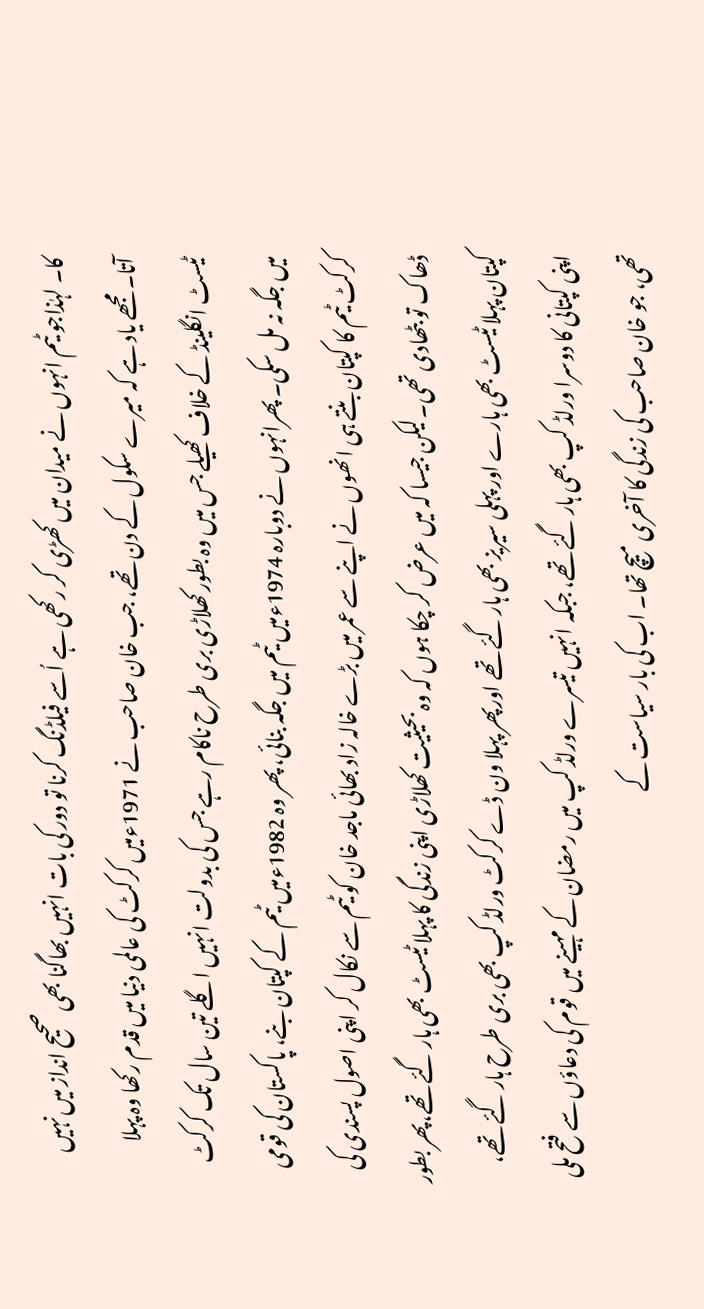کا۔ لہٰذاجو ٹیم انہوں نے میدان میں کھڑی کر رکھی ہے اُسے فیلڈنگ کرنا تو دور کی بات انہیں بھاگنا بھی صحیح انداز میں نہیں آتا۔ مجھے یاد ہے کہ میرے سکول کے دن تھے، جب خان صاحب نے 1971ءمیں کرکٹ کی عالمی دنیا میں قدم رکھا وہ پہلا ٹیسٹ انگلینڈ کے خلاف کھیلے جس میں وہ بطور کھلاڑی بری طرح ناکام رہے جس کی بدولت انہیں اگلے تین سال تک کرکٹ میں جگہ نہ مل سکی۔ پھرانہوں نے دوبارہ 1974ءمیں ٹیم میں جگہ بنائی، پھر وہ 1982ءمیں ٹیم کے کپتان بنے، پاکستان کی قومی کرکٹ ٹیم کا کپتان بنتے ہی انھوں نے اپنے سے عمر میں بڑے خالہ زاد بھائی ماجد خان کو ٹیم سے نکال کر اپنی اصول پسندی کی ڈھاک تو بٹھادی تھی۔لیکن جیسا کہ میں عرض کر چکا ہوں کہ وہ بحیثیت کھلاڑی اپنی زندگی کا پہلا ٹیسٹ بھی ہار گئے تھے،پھر بطور کپتان پہلا ٹیسٹ بھی ہارے اور پہلی سیریز بھی ہار گئے تھے اورپھر پہلا ون ڈے کرکٹ ورلڈ کپ بھی بری طرح ہار گئے تھے، اپنی کپتانی کا دوسرا ورلڈ کپ بھی ہار گئے تھے، جبکہ انہیں تیسرے ورلڈ کپ میں رمضان کے مہینے میں قوم کی دعاؤں سے فتح ملی تھی، جو خان صاحب کی زندگی کا آخری میچ تھا۔ اب کی بار سیاست کے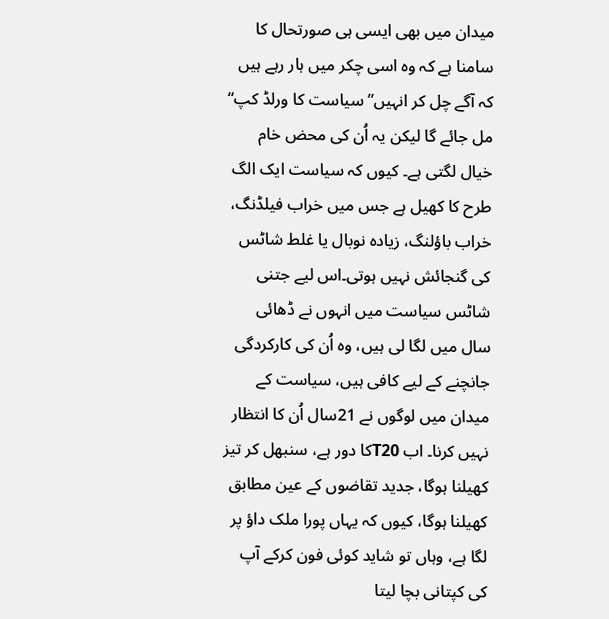میدان میں بھی ایسی ہی صورتحال کا سامنا ہے کہ وہ اسی چکر میں ہار رہے ہیں کہ آگے چل کر انہیں”سیاست کا ورلڈ کپ“ مل جائے گا لیکن یہ اُن کی محض خام خیال لگتی ہے۔ کیوں کہ سیاست ایک الگ طرح کا کھیل ہے جس میں خراب فیلڈنگ، خراب باؤلنگ، زیادہ نوبال یا غلط شاٹس کی گنجائش نہیں ہوتی۔اس لیے جتنی شاٹس سیاست میں انہوں نے ڈھائی سال میں لگا لی ہیں، وہ اُن کی کارکردگی جانچنے کے لیے کافی ہیں، سیاست کے میدان میں لوگوں نے 21سال اُن کا انتظار نہیں کرنا۔ اب T20کا دور ہے، سنبھل کر تیز کھیلنا ہوگا، جدید تقاضوں کے عین مطابق کھیلنا ہوگا، کیوں کہ یہاں پورا ملک داؤ پر لگا ہے، وہاں تو شاید کوئی فون کرکے آپ کی کپتانی بچا لیتا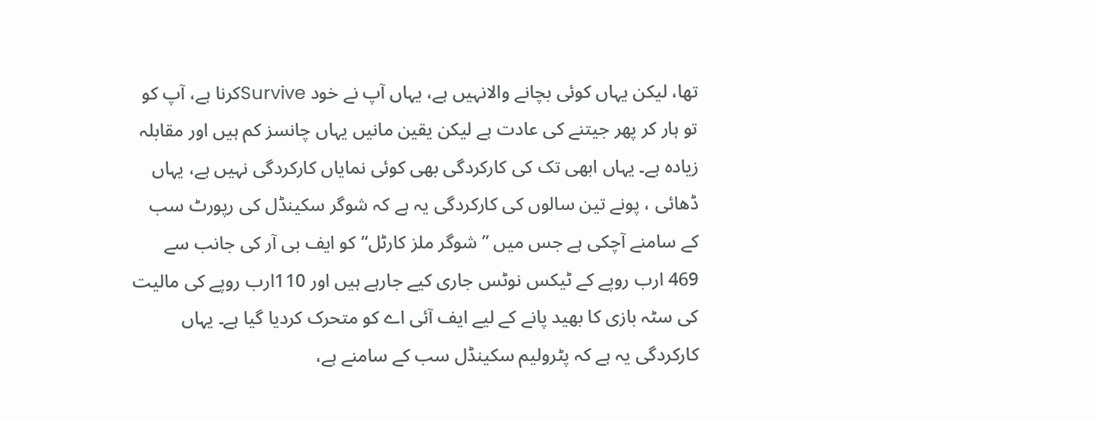تھا، لیکن یہاں کوئی بچانے والانہیں ہے، یہاں آپ نے خود Surviveکرنا ہے، آپ کو تو ہار کر پھر جیتنے کی عادت ہے لیکن یقین مانیں یہاں چانسز کم ہیں اور مقابلہ زیادہ ہے۔ یہاں ابھی تک کی کارکردگی بھی کوئی نمایاں کارکردگی نہیں ہے، یہاں ڈھائی ، پونے تین سالوں کی کارکردگی یہ ہے کہ شوگر سکینڈل کی رپورٹ سب کے سامنے آچکی ہے جس میں ” شوگر ملز کارٹل“ کو ایف بی آر کی جانب سے 469 ارب روپے کے ٹیکس نوٹس جاری کیے جارہے ہیں اور 110ارب روپے کی مالیت کی سٹہ بازی کا بھید پانے کے لیے ایف آئی اے کو متحرک کردیا گیا ہے۔ یہاں کارکردگی یہ ہے کہ پٹرولیم سکینڈل سب کے سامنے ہے،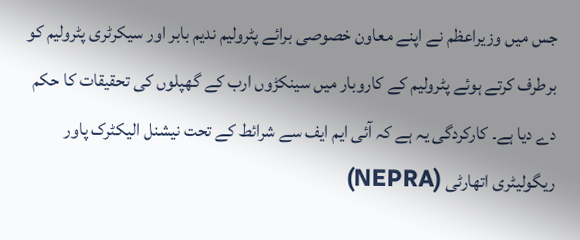جس میں وزیراعظم نے اپنے معاون خصوصی برائے پٹرولیم ندیم بابر اور سیکرٹری پٹرولیم کو برطرف کرتے ہوئے پٹرولیم کے کاروبار میں سینکڑوں ارب کے گھپلوں کی تحقیقات کا حکم دے دیا ہے۔ کارکردگی یہ ہے کہ آئی ایم ایف سے شرائط کے تحت نیشنل الیکٹرک پاور ریگولیٹری اتھارٹی (NEPRA)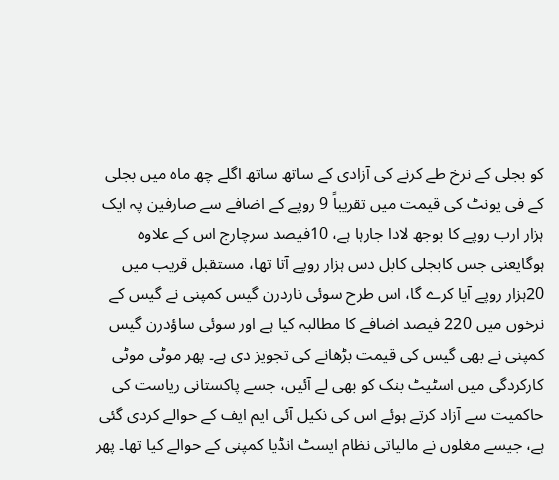کو بجلی کے نرخ طے کرنے کی آزادی کے ساتھ ساتھ اگلے چھ ماہ میں بجلی کے فی یونٹ کی قیمت میں تقریباً 9 روپے کے اضافے سے صارفین پہ ایک ہزار ارب روپے کا بوجھ لادا جارہا ہے، 10فیصد سرچارج اس کے علاوہ ہوگایعنی جس کابجلی کابل دس ہزار روپے آتا تھا، مستقبل قریب میں 20ہزار روپے آیا کرے گا، اس طرح سوئی ناردرن گیس کمپنی نے گیس کے نرخوں میں 220 فیصد اضافے کا مطالبہ کیا ہے اور سوئی ساؤدرن گیس کمپنی نے بھی گیس کی قیمت بڑھانے کی تجویز دی ہے۔ پھر موٹی موٹی کارکردگی میں اسٹیٹ بنک کو بھی لے آئیں، جسے پاکستانی ریاست کی حاکمیت سے آزاد کرتے ہوئے اس کی نکیل آئی ایم ایف کے حوالے کردی گئی ہے، جیسے مغلوں نے مالیاتی نظام ایسٹ انڈیا کمپنی کے حوالے کیا تھا۔ پھر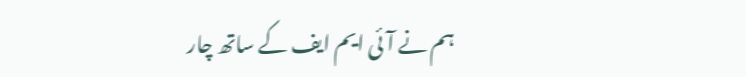ہم نے آئی ایم ایف کے ساتھ چار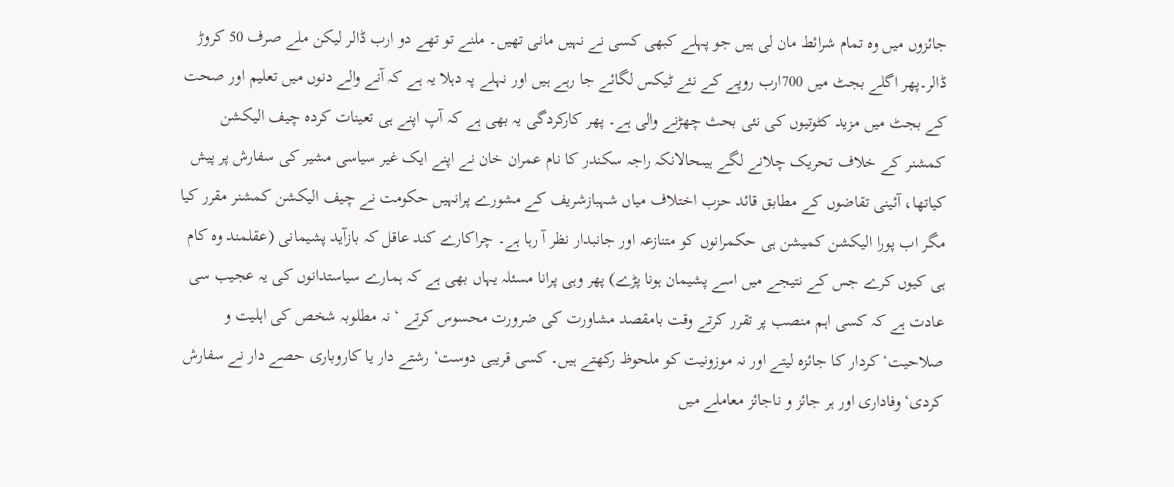جائزوں میں وہ تمام شرائط مان لی ہیں جو پہلے کبھی کسی نے نہیں مانی تھیں۔ ملنے تو تھے دو ارب ڈالر لیکن ملے صرف 50 کروڑ ڈالر۔پھر اگلے بجٹ میں 700ارب روپے کے نئے ٹیکس لگائے جا رہے ہیں اور نہلے پہ دہلا یہ ہے کہ آنے والے دنوں میں تعلیم اور صحت کے بجٹ میں مزید کٹوتیوں کی نئی بحث چھڑنے والی ہے۔ پھر کارکردگی یہ بھی ہے کہ آپ اپنے ہی تعینات کردہ چیف الیکشن کمشنر کے خلاف تحریک چلانے لگے ہیںحالانکہ راجہ سکندر کا نام عمران خان نے اپنے ایک غیر سیاسی مشیر کی سفارش پر پیش کیاتھا، آئینی تقاضوں کے مطابق قائد حزب اختلاف میاں شہبازشریف کے مشورے پرانہیں حکومت نے چیف الیکشن کمشنر مقرر کیا مگر اب پورا الیکشن کمیشن ہی حکمرانوں کو متنازعہ اور جانبدار نظر آ رہا ہے۔ چراکارے کند عاقل کہ بازآید پشیمانی (عقلمند وہ کام ہی کیوں کرے جس کے نتیجے میں اسے پشیمان ہونا پڑے) پھر وہی پرانا مسئلہ یہاں بھی ہے کہ ہمارے سیاستدانوں کی یہ عجیب سی عادت ہے کہ کسی اہم منصب پر تقرر کرتے وقت بامقصد مشاورت کی ضرورت محسوس کرتے ‘ نہ مطلوبہ شخص کی اہلیت و صلاحیت‘ کردار کا جائزہ لیتے اور نہ موزونیت کو ملحوظ رکھتے ہیں۔ کسی قریبی دوست‘ رشتے دار یا کاروباری حصے دار نے سفارش کردی‘ وفاداری اور ہر جائز و ناجائز معاملے میں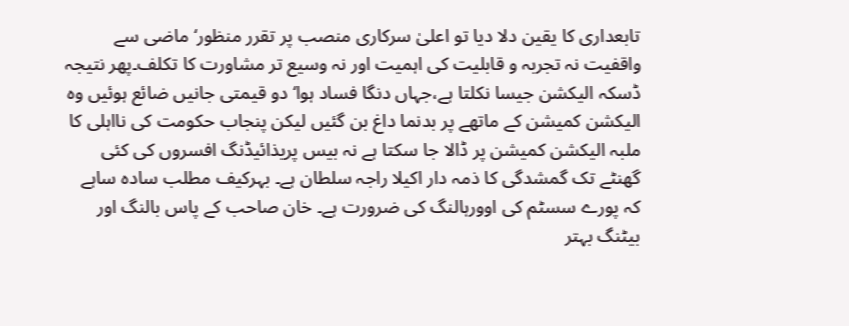تابعداری کا یقین دلا دیا تو اعلیٰ سرکاری منصب پر تقرر منظور‘ ماضی سے واقفیت نہ تجربہ و قابلیت کی اہمیت اور نہ وسیع تر مشاورت کا تکلف۔پھر نتیجہ ڈسکہ الیکشن جیسا نکلتا ہے،جہاں دنگا فساد ہوا‘ دو قیمتی جانیں ضائع ہوئیں وہ الیکشن کمیشن کے ماتھے پر بدنما داغ بن گئیں لیکن پنجاب حکومت کی نااہلی کا ملبہ الیکشن کمیشن پر ڈالا جا سکتا ہے نہ بیس پریذائیڈنگ افسروں کی کئی گھنٹے تک گمشدگی کا ذمہ دار اکیلا راجہ سلطان ہے۔ بہرکیف مطلب سادہ ساہے کہ پورے سسٹم کی اوورہالنگ کی ضرورت ہے۔ خان صاحب کے پاس بالنگ اور بیٹنگ بہتر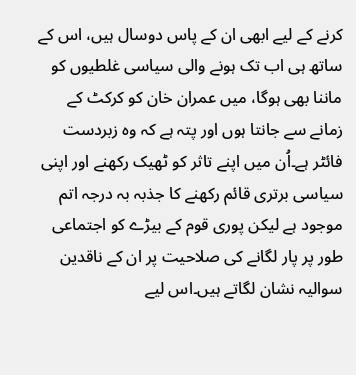کرنے کے لیے ابھی ان کے پاس دوسال ہیں، اس کے ساتھ ہی اب تک ہونے والی سیاسی غلطیوں کو ماننا بھی ہوگا، میں عمران خان کو کرکٹ کے زمانے سے جانتا ہوں اور پتہ ہے کہ وہ زبردست فائٹر ہے۔اُن میں اپنے تاثر کو ٹھیک رکھنے اور اپنی سیاسی برتری قائم رکھنے کا جذبہ بہ درجہ اتم موجود ہے لیکن پوری قوم کے بیڑے کو اجتماعی طور پر پار لگانے کی صلاحیت پر ان کے ناقدین سوالیہ نشان لگاتے ہیں۔اس لیے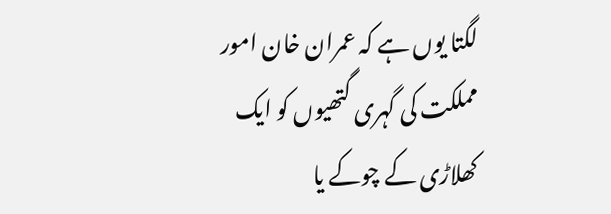لگتا یوں ہے کہ عمران خان امور مملکت کی گہری گتھیوں کو ایک کھلاڑی کے چوکے یا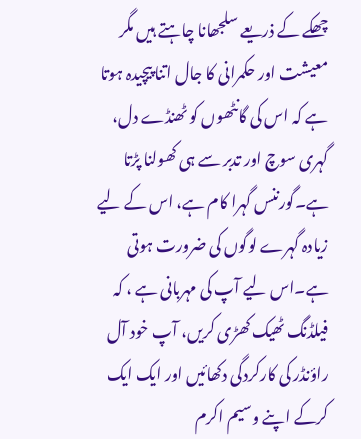چھکے کے ذریعے سلجھانا چاہتے ہیں مگر معیشت اور حکمرانی کا جال اتنا پیچیدہ ہوتا ہے کہ اس کی گانٹھوں کو ٹھنڈے دل، گہری سوچ اور تدبر سے ہی کھولنا پڑتا ہے۔گورننس گہرا کام ہے، اس کے لیے زیادہ گہرے لوگوں کی ضرورت ہوتی ہے۔اس لیے آپ کی مہربانی ہے ، کہ فیلڈنگ ٹھیک کھڑی کریں، آپ خود آل راؤنڈر کی کارکردگی دکھائیں اور ایک ایک کرکے اپنے وسیم اکرم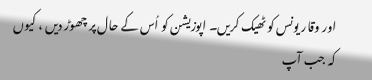اور وقار یونس کو ٹھیک کریں۔ اپوزیشن کو اُس کے حال پر چھوڑ دیں ، کیوں کہ جب آپ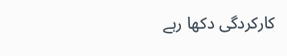کارکردگی دکھا رہے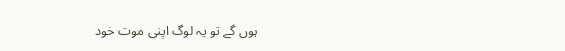ہوں گے تو یہ لوگ اپنی موت خود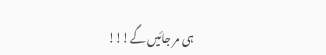ہی مر جائیں گے!!!